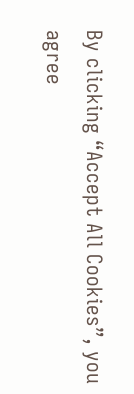By clicking “Accept All Cookies”, you agree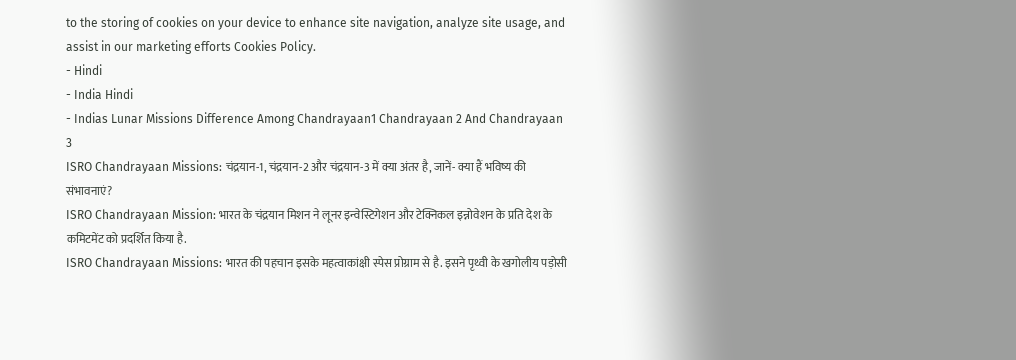to the storing of cookies on your device to enhance site navigation, analyze site usage, and assist in our marketing efforts Cookies Policy.
- Hindi
- India Hindi
- Indias Lunar Missions Difference Among Chandrayaan1 Chandrayaan 2 And Chandrayaan 3
ISRO Chandrayaan Missions: चंद्रयान-1, चंद्रयान-2 और चंद्रयान-3 में क्या अंतर है, जानें- क्या हैं भविष्य की संभावनाएं?
ISRO Chandrayaan Mission: भारत के चंद्रयान मिशन ने लूनर इन्वेस्टिगेशन और टेक्निकल इन्नोवेशन के प्रति देश के कमिटमेंट को प्रदर्शित किया है.
ISRO Chandrayaan Missions: भारत की पहचान इसके महत्वाकांक्षी स्पेस प्रोग्राम से है. इसने पृथ्वी के खगोलीय पड़ोसी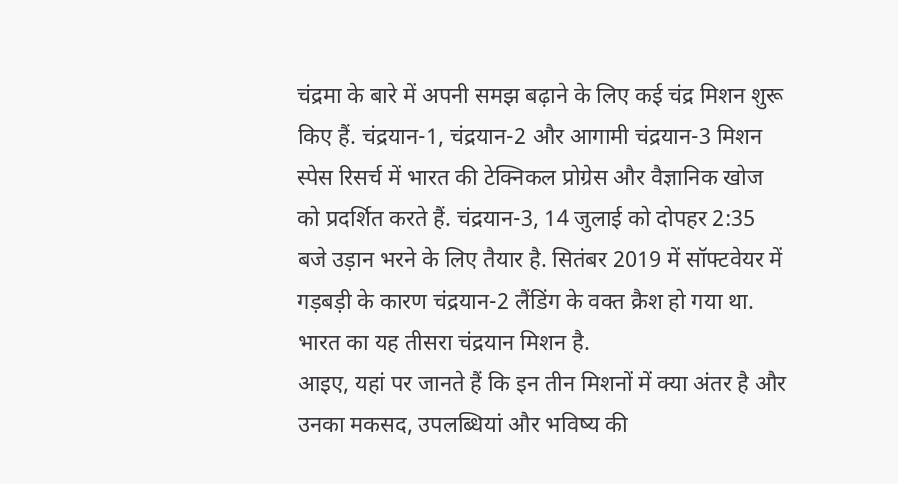चंद्रमा के बारे में अपनी समझ बढ़ाने के लिए कई चंद्र मिशन शुरू किए हैं. चंद्रयान-1, चंद्रयान-2 और आगामी चंद्रयान-3 मिशन स्पेस रिसर्च में भारत की टेक्निकल प्रोग्रेस और वैज्ञानिक खोज को प्रदर्शित करते हैं. चंद्रयान-3, 14 जुलाई को दोपहर 2:35 बजे उड़ान भरने के लिए तैयार है. सितंबर 2019 में सॉफ्टवेयर में गड़बड़ी के कारण चंद्रयान-2 लैंडिंग के वक्त क्रैश हो गया था. भारत का यह तीसरा चंद्रयान मिशन है.
आइए, यहां पर जानते हैं कि इन तीन मिशनों में क्या अंतर है और उनका मकसद, उपलब्धियां और भविष्य की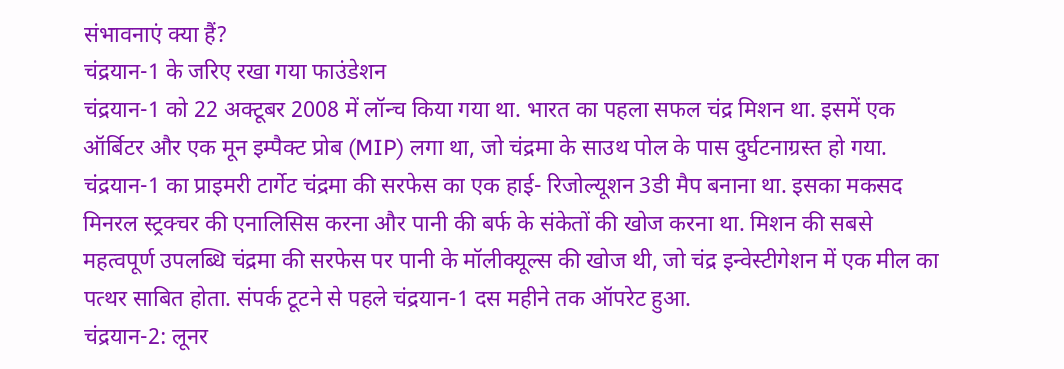संभावनाएं क्या हैं?
चंद्रयान-1 के जरिए रखा गया फाउंडेशन
चंद्रयान-1 को 22 अक्टूबर 2008 में लॉन्च किया गया था. भारत का पहला सफल चंद्र मिशन था. इसमें एक ऑर्बिटर और एक मून इम्पैक्ट प्रोब (MIP) लगा था, जो चंद्रमा के साउथ पोल के पास दुर्घटनाग्रस्त हो गया. चंद्रयान-1 का प्राइमरी टार्गेट चंद्रमा की सरफेस का एक हाई- रिजोल्यूशन 3डी मैप बनाना था. इसका मकसद मिनरल स्ट्रक्चर की एनालिसिस करना और पानी की बर्फ के संकेतों की खोज करना था. मिशन की सबसे महत्वपूर्ण उपलब्धि चंद्रमा की सरफेस पर पानी के मॉलीक्यूल्स की खोज थी, जो चंद्र इन्वेस्टीगेशन में एक मील का पत्थर साबित होता. संपर्क टूटने से पहले चंद्रयान-1 दस महीने तक ऑपरेट हुआ.
चंद्रयान-2: लूनर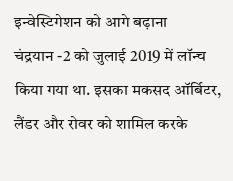इन्वेस्टिगेशन को आगे बढ़ाना
चंद्रयान -2 को जुलाई 2019 में लॉन्च किया गया था. इसका मकसद ऑर्बिटर, लैंडर और रोवर को शामिल करके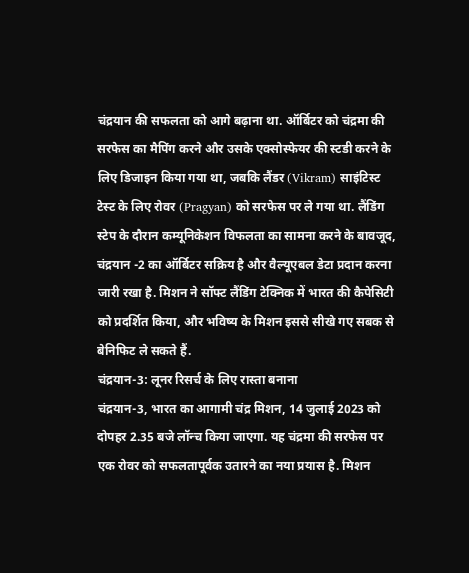चंद्रयान की सफलता को आगे बढ़ाना था. ऑर्बिटर को चंद्रमा की सरफेस का मैपिंग करने और उसके एक्सोस्फेयर की स्टडी करने के लिए डिजाइन किया गया था, जबकि लैंडर (Vikram) साइंटिस्ट टेस्ट के लिए रोवर (Pragyan) को सरफेस पर ले गया था. लैंडिंग स्टेप के दौरान कम्यूनिकेशन विफलता का सामना करने के बावजूद, चंद्रयान -2 का ऑर्बिटर सक्रिय है और वैल्यूएबल डेटा प्रदान करना जारी रखा है. मिशन ने सॉफ्ट लैंडिंग टेक्निक में भारत की कैपेसिटी को प्रदर्शित किया, और भविष्य के मिशन इससे सीखे गए सबक से बेनिफिट ले सकते हैं.
चंद्रयान-3: लूनर रिसर्च के लिए रास्ता बनाना
चंद्रयान-3, भारत का आगामी चंद्र मिशन, 14 जुलाई 2023 को दोपहर 2.35 बजे लॉन्च किया जाएगा. यह चंद्रमा की सरफेस पर एक रोवर को सफलतापूर्वक उतारने का नया प्रयास है. मिशन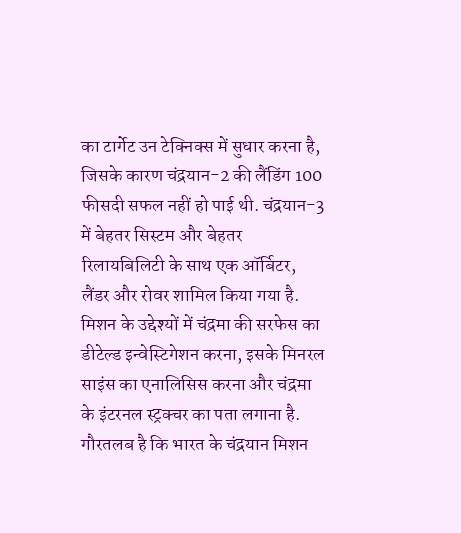का टार्गेट उन टेक्निक्स में सुधार करना है, जिसके कारण चंद्रयान-2 की लैंडिंग 100 फीसदी सफल नहीं हो पाई थी. चंद्रयान-3 में बेहतर सिस्टम और बेहतर रिलायबिलिटी के साथ एक ऑर्बिटर, लैंडर और रोवर शामिल किया गया है. मिशन के उद्देश्यों में चंद्रमा की सरफेस का डीटेल्ड इन्वेस्टिगेशन करना, इसके मिनरल साइंस का एनालिसिस करना और चंद्रमा के इंटरनल स्ट्रक्चर का पता लगाना है.
गौरतलब है कि भारत के चंद्रयान मिशन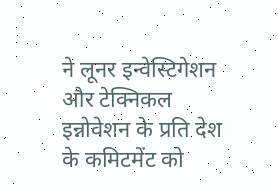ने लूनर इन्वेस्टिगेशन और टेक्निकल इन्नोवेशन के प्रति देश के कमिटमेंट को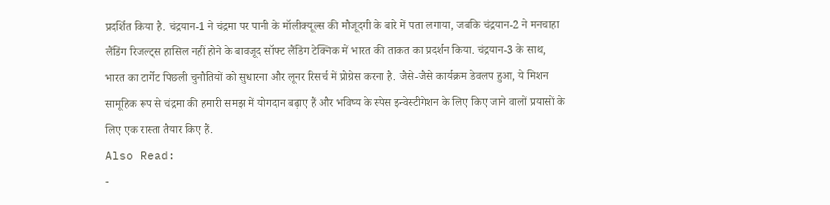प्रदर्शित किया है. चंद्रयान-1 ने चंद्रमा पर पानी के मॉलीक्यूल्स की मौजूदगी के बारे में पता लगाया, जबकि चंद्रयान-2 ने मनचाहा लैंडिंग रिजल्ट्स हासिल नहीं होने के बावजूद सॉफ्ट लैंडिंग टेक्निक में भारत की ताकत का प्रदर्शन किया. चंद्रयान-3 के साथ, भारत का टार्गेट पिछली चुनौतियों को सुधारना और लूनर रिसर्च में प्रोग्रेस करना है. जैसे-जैसे कार्यक्रम डेवलप हुआ, ये मिशन सामूहिक रूप से चंद्रमा की हमारी समझ में योगदान बढ़ाए हैं और भविष्य के स्पेस इन्वेस्टीगेशन के लिए किए जाने वालों प्रयासों के लिए एक रास्ता तैयार किए हैं.
Also Read:
-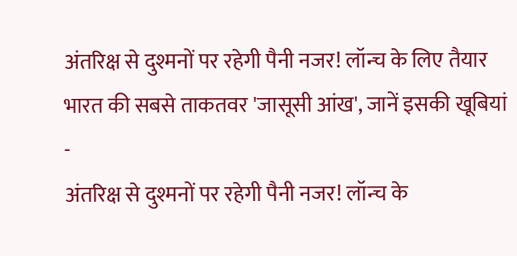अंतरिक्ष से दुश्मनों पर रहेगी पैनी नजर! लॉन्च के लिए तैयार भारत की सबसे ताकतवर 'जासूसी आंख', जानें इसकी खूबियां
-
अंतरिक्ष से दुश्मनों पर रहेगी पैनी नजर! लॉन्च के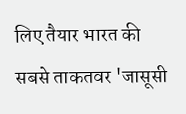लिए तैयार भारत की सबसे ताकतवर 'जासूसी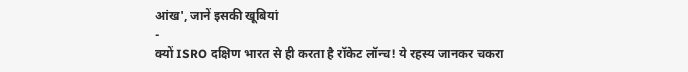आंख', जानें इसकी खूबियां
-
क्यों ISRO दक्षिण भारत से ही करता है रॉकेट लॉन्च! ये रहस्य जानकर चकरा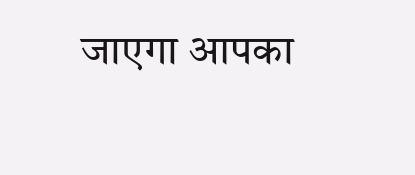जाएगा आपका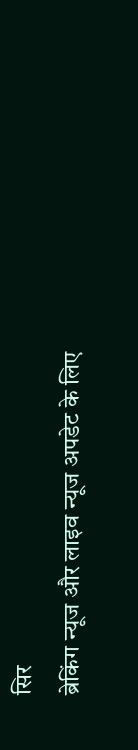सिर
ब्रेकिंग न्यूज और लाइव न्यूज अपडेट के लिए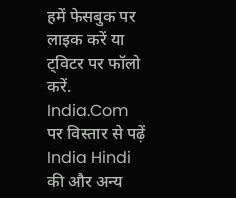हमें फेसबुक पर लाइक करें या ट्विटर पर फॉलो करें. India.Com पर विस्तार से पढ़ें India Hindi की और अन्य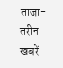ताजा-तरीन खबरें